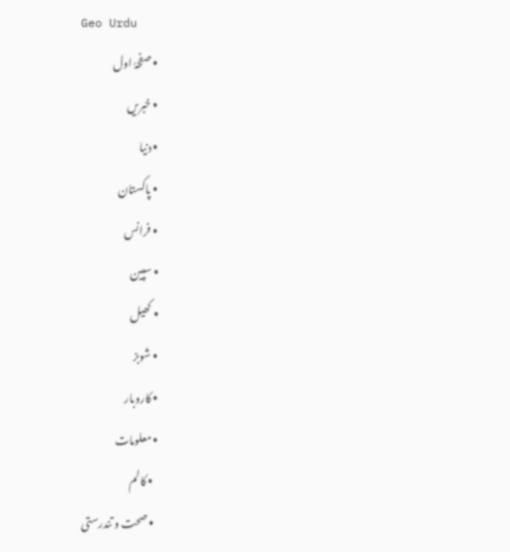Geo Urdu
  • صفحۂ اول
  • خبریں
  • دنیا
  • پاکستان
  • فرانس
  • سپین
  • کھیل
  • شوبز
  • کاروبار
  • معلومات
    • کالم
    • صحت و تندرستی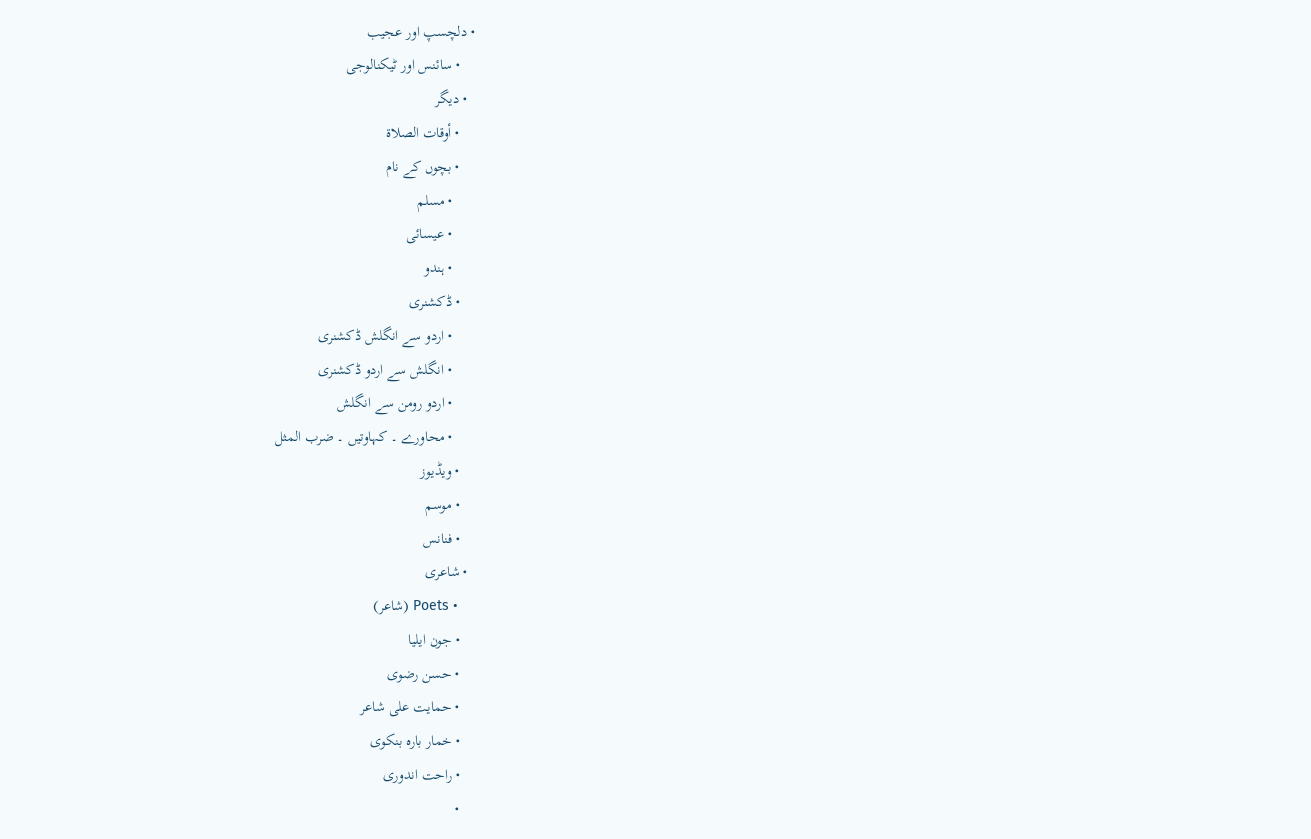• دلچسپ اور عجیب
    • سائنس اور ٹیکنالوجی
  • دیگر
    • أوقات الصلاة
    • بچوں کے نام
      • مسلم
      • عیسائی
      • ہندو
    • ڈکشنری
      • اردو سے انگلش ڈکشنری
      • انگلش سے اردو ڈکشنری
      • اردو رومن سے انگلش
      • محاورے ۔ کہاوتیں ۔ ضرب المثل
    • ویڈیوز
    • موسم
    • فنانس
  • شاعری
    • Poets (شاعر)
    • جون ایلیا
    • حسن رضوی
    • حمایت علی شاعر
    • خمار بارہ بنکوی
    • راحت اندوری
    •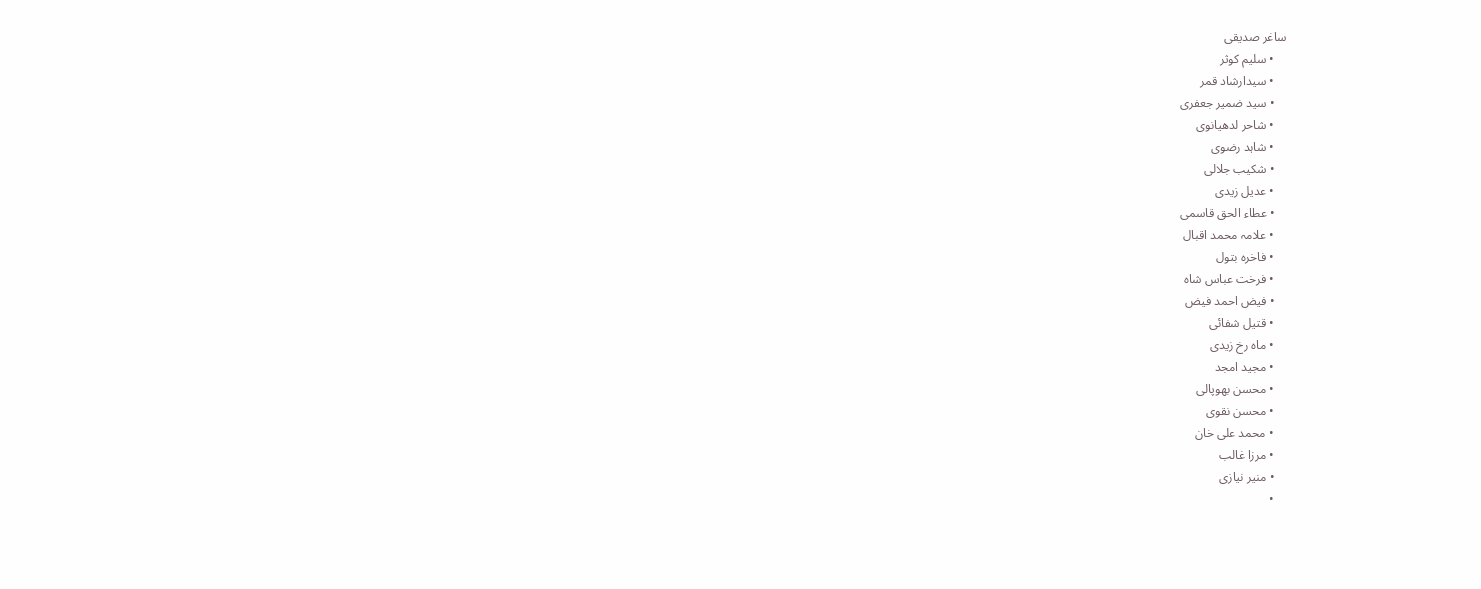ساغر صدیقی
    • سلیم کوثر
    • سیدارشاد قمر
    • سید ضمیر جعفری
    • شاحر لدھیانوی
    • شاہد رضوی
    • شکیب جلالی
    • عدیل زیدی
    • عطاء الحق قاسمی
    • علامہ محمد اقبال
    • فاخرہ بتول
    • فرخت عباس شاہ
    • فیض احمد فیض
    • قتیل شفائی
    • ماہ رخ زیدی
    • مجید امجد
    • محسن بھوپالی
    • محسن نقوی
    • محمد علی خان
    • مرزا غالب
    • منیر نیازی
    •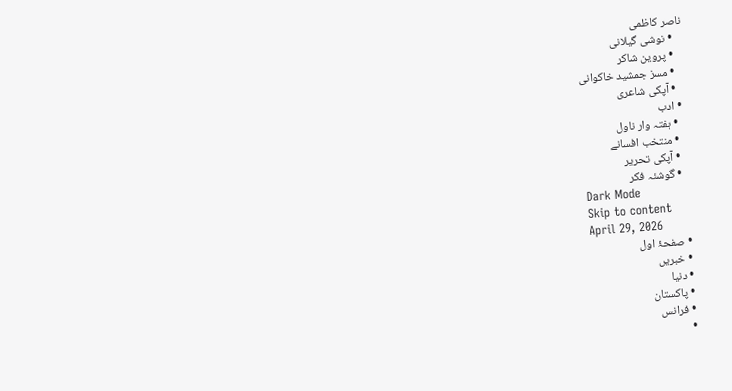ناصر کاظمی
    • نوشی گیلانی
    • پروین شاکر
    • مسز جمشید خاکوانی
    • آپکی شاعری
  • ادب
    • ہفتہ وار ناول
    • منتخب افسانے
    • آپکی تحریر
    • گوشئہ فکر
Dark Mode
Skip to content
April 29, 2026
  • صفحۂ اول
  • خبریں
  • دنیا
  • پاکستان
  • فرانس
  •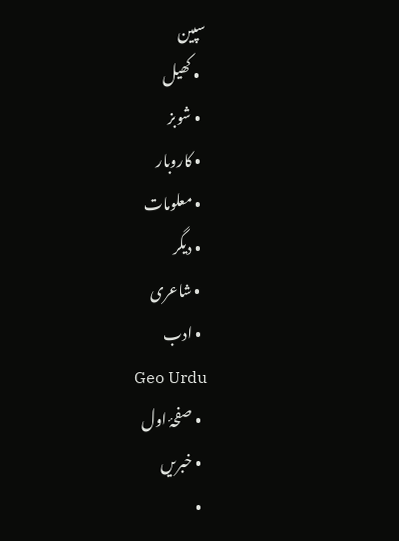سپین
  • کھیل
  • شوبز
  • کاروبار
  • معلومات
  • دیگر
  • شاعری
  • ادب
Geo Urdu
  • صفحۂ اول
  • خبریں
  •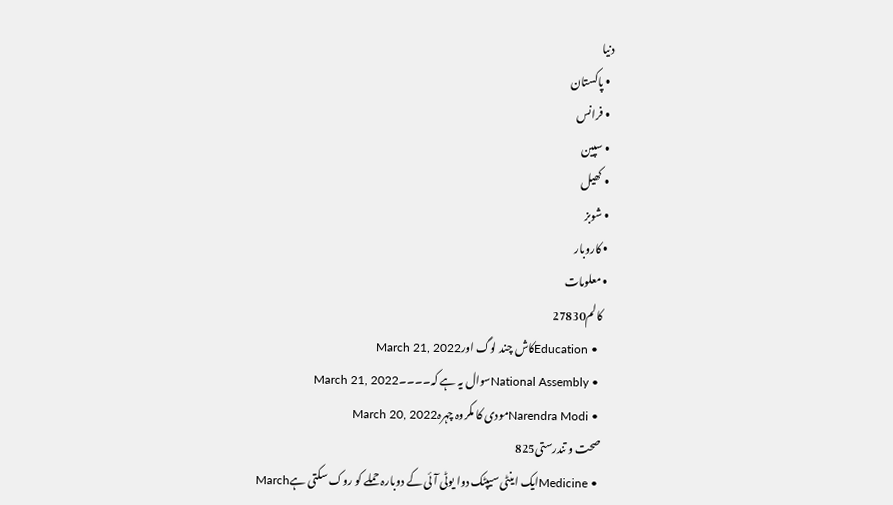دنیا
  • پاکستان
  • فرانس
  • سپین
  • کھیل
  • شوبز
  • کاروبار
  • معلومات
    کالم27830
    • Educationکاش چند لوگ اورMarch 21, 2022
    • National Assemblyسوال یہ ہے کہ۔۔۔۔March 21, 2022
    • Narendra Modiمودی کا مکروہ چہرہMarch 20, 2022
    صحت و تندرستی825
    • Medicineایک اینٹی سیپٹک دوا یوٹی آئی کے دوبارہ حملے کو روک سکتی ہےMarch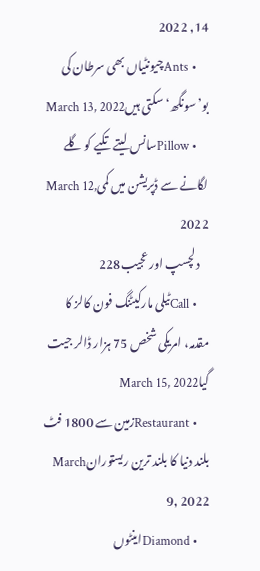14, 2022
    • Antsچیونٹیاں بھی سرطان کی بو’سونگھ‘ سکتی ہیںMarch 13, 2022
    • Pillowسانس لیتے تکیے کو گلے لگانے سے ڈپریشن میں کمیMarch 12, 2022
    دلچسپ اور عجیب228
    • Callٹیلی مارکیٹنگ فون کالز کا مقدمہ، امریکی شخص 75 ہزار ڈالر جیت گیاMarch 15, 2022
    • Restaurantزمین سے 1800 فٹ بلند دنیا کا بلند ترین ریستورانMarch 9, 2022
    • Diamondاینٹوں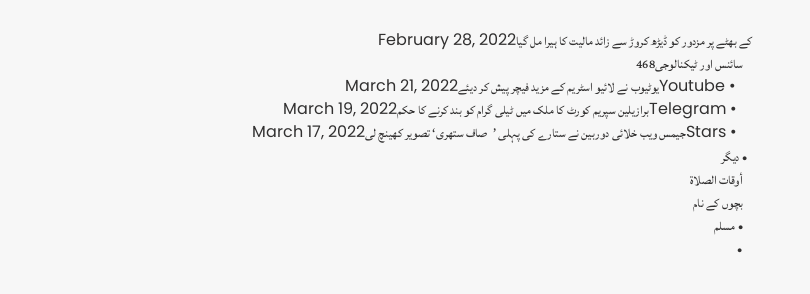کے بھٹے پر مزدور کو ڈیڑھ کروڑ سے زائد مالیت کا ہیرا مل گیاFebruary 28, 2022
    سائنس اور ٹیکنالوجی468
    • Youtubeیوٹیوب نے لائیو اسٹریم کے مزید فیچر پیش کر دیئےMarch 21, 2022
    • Telegramبرازیلین سپریم کورٹ کا ملک میں ٹیلی گرام کو بند کرنے کا حکمMarch 19, 2022
    • Starsجیمس ویب خلائی دوربین نے ستارے کی پہلی ’صاف ستھری‘ تصویر کھینچ لیMarch 17, 2022
  • دیگر
    أوقات الصلاة
    بچوں کے نام
    • مسلم
    •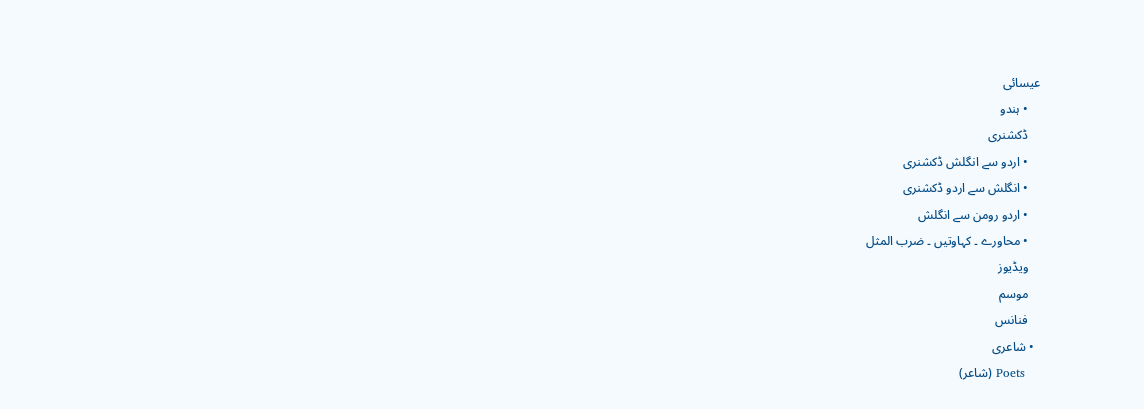عیسائی
    • ہندو
    ڈکشنری
    • اردو سے انگلش ڈکشنری
    • انگلش سے اردو ڈکشنری
    • اردو رومن سے انگلش
    • محاورے ۔ کہاوتیں ۔ ضرب المثل
    ویڈیوز
    موسم
    فنانس
  • شاعری
    Poets (شاعر)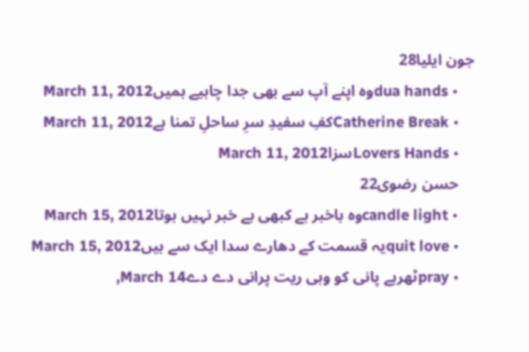جون ایلیا28
    • dua handsوہ اپنے آپ سے بھی جدا چاہیے ہمیںMarch 11, 2012
    • Catherine Breakکفِ سفیدِ سرِ ساحلِ تمنا ہےMarch 11, 2012
    • Lovers HandsسزاMarch 11, 2012
    حسن رضوی22
    • candle lightوہ باخبر ہے کبھی بے خبر نہیں ہوتاMarch 15, 2012
    • quit loveیہ قسمت کے دھارے سدا ایک سے ہیںMarch 15, 2012
    • prayٹھرہے پانی کو وہی ریت پرانی دے دےMarch 14,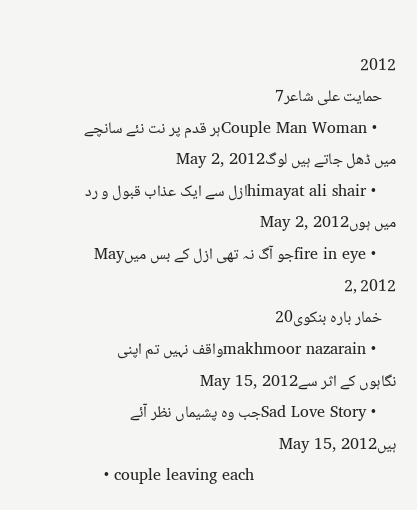2012
    حمایت علی شاعر7
    • Couple Man Womanہر قدم پر نت نئے سانچے میں ڈھل جاتے ہیں لوگMay 2, 2012
    • himayat ali shairازل سے ایک عذاب قبول و رد میں ہوںMay 2, 2012
    • fire in eyeجو آگ نہ تھی ازل کے بس میںMay 2, 2012
    خمار بارہ بنکوی20
    • makhmoor nazarainواقف نہیں تم اپنی نگاہوں کے اثر سےMay 15, 2012
    • Sad Love Storyجب وہ پشیماں نظر آئے ہیںMay 15, 2012
    • couple leaving each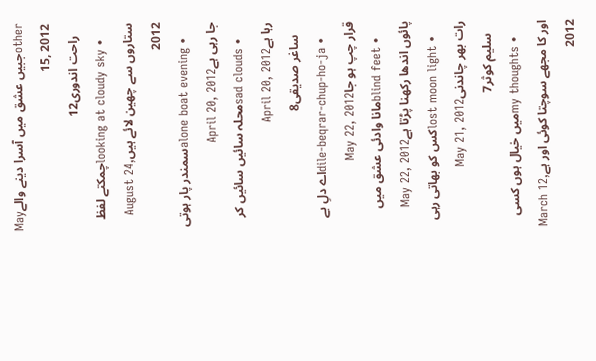otherجبیں عشق میں آسرا دینے والےMay 15, 2012
    راحت اندوری12
    • looking at cloudy skyچمکتے لفظ ستاروں سے چھین لائے ہیںAugust 24, 2012
    • alone boat eveningسمندر پار ہوتی جا رہی ہےApril 20, 2012
    • sad cloudsمحلہ سائیں سائیں کر رہا ہےApril 20, 2012
    ساغر صدیقی8
    • dile-beqrar-chup-ho-jaاے دلِ بے قرار چپ ہو جاMay 22, 2012
    • blind feetمانا وادئی عشق میں پائوں اندھا رکھنا پڑتا ہےMay 22, 2012
    • lost moon lightکس کو بھاتی رہی رات بھر چاندنیMay 21, 2012
    سلیم کوثر7
    • my thoughtsمیں خیال ہوں کسی اور کا مجھے سوچتا کوئی اور ہےMarch 12, 2012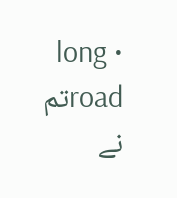• long roadتم نے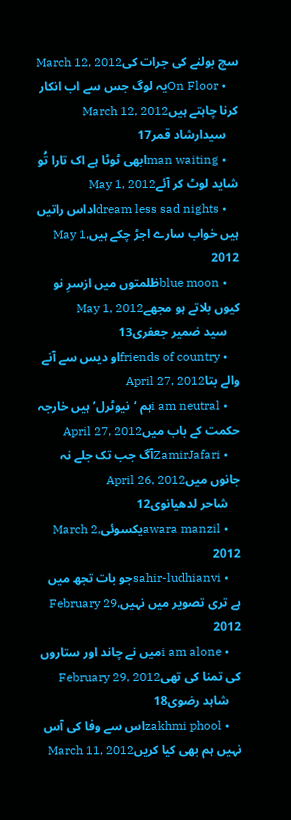سچ بولنے کی جرات کیMarch 12, 2012
    • On Floorیہ لوگ جس سے اب انکار کرنا چاہتے ہیںMarch 12, 2012
    سیدارشاد قمر17
    • man waitingابھی ٹوٹا ہے اک تارا تُو شاید لوٹ کر آئےMay 1, 2012
    • dream less sad nightsاداس راتیں ہیں خواب سارے اجڑ چکے ہیںMay 1, 2012
    • blue moonظلمتوں میں ازسرِ نو کیوں بلاتے ہو مجھےMay 1, 2012
    سید ضمیر جعفری13
    • friends of countryاو دیس سے آنے والے بتاApril 27, 2012
    • i am neutralہم ‘نیوٹرل’ ہیں خارجہ حکمت کے باب میںApril 27, 2012
    • ZamirJafariآگ جب تک جلے نہ جانوں میںApril 26, 2012
    شاحر لدھیانوی12
    • awara manzilیکسوئیMarch 2, 2012
    • sahir-ludhianviجو بات تجھ میں ہے تری تصویر میں نہیںFebruary 29, 2012
    • i am aloneمیں نے چاند اور ستاروں کی تمنا کی تھیFebruary 29, 2012
    شاہد رضوی18
    • zakhmi phoolاس سے وفا کی آس نہیں ہم بھی کیا کریںMarch 11, 2012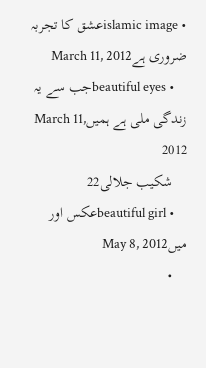• islamic imageعشق کا تجربہ ضروری ہےMarch 11, 2012
    • beautiful eyesجب سے یہ زندگی ملی ہے ہمیںMarch 11, 2012
    شکیب جلالی22
    • beautiful girlعکس اور میںMay 8, 2012
    •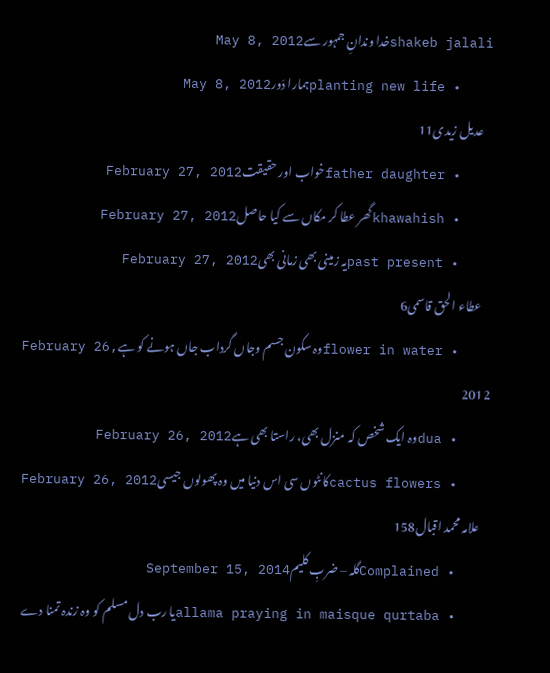shakeb jalaliخدا وندانِ جمہور سےMay 8, 2012
    • planting new lifeہمارا دَورMay 8, 2012
    عدیل زیدی11
    • father daughterخواب اور حقیقتFebruary 27, 2012
    • khawahishگھر عطا کر مکاں سے کیا حاصلFebruary 27, 2012
    • past presentیہ زمینی بھی زمانی بھیFebruary 27, 2012
    عطاء الحق قاسمی6
    • flower in waterوہ سکون جسم وجاں گرداب جاں ہونے کو ہےFebruary 26, 2012
    • duaوہ ایک شخص کہ منزل بھی، راستا بھی ہےFebruary 26, 2012
    • cactus flowersکانٹوں سی اس دنیا میں وہ پھولوں جیسیFebruary 26, 2012
    علامہ محمد اقبال158
    • Complainedگلہ – ضربِ کلیمSeptember 15, 2014
    • allama praying in maisque qurtabaیا رب دل مسلم کو وہ زندہ تمنا دے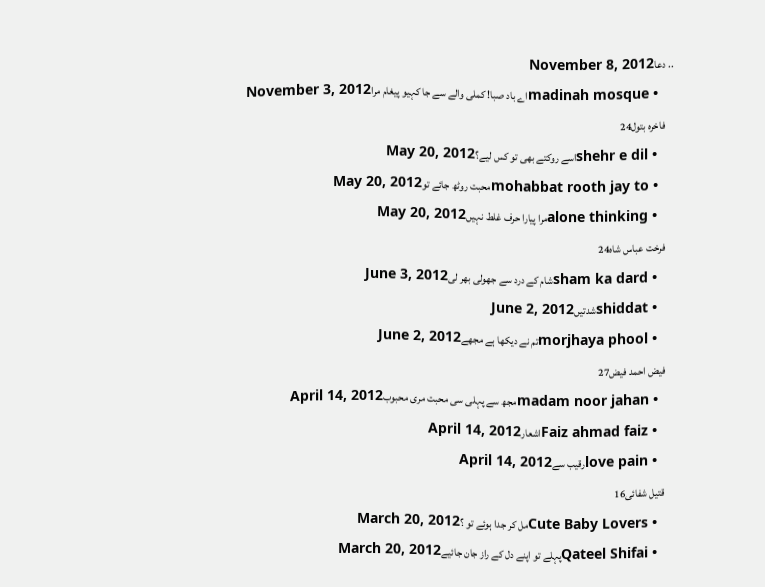.. دعاNovember 8, 2012
    • madinah mosqueاے باد صبا! کملی والے سے جا کہیو پیغام مراNovember 3, 2012
    فاخرہ بتول24
    • shehr e dilاسے روکتے بھی تو کس لیے؟May 20, 2012
    • mohabbat rooth jay toمحبت روٹھ جائے توMay 20, 2012
    • alone thinkingمرا پیارا حرف غلط نہیںMay 20, 2012
    فرخت عباس شاہ24
    • sham ka dardشام کے درد سے جھولی بھر لیJune 3, 2012
    • shiddatشدتیںJune 2, 2012
    • morjhaya phoolتم نے دیکھا ہے مجھےJune 2, 2012
    فیض احمد فیض27
    • madam noor jahanمجھ سے پہلی سی محبت مری محبوبApril 14, 2012
    • Faiz ahmad faizاشعارApril 14, 2012
    • love painرقیب سےApril 14, 2012
    قتیل شفائی16
    • Cute Baby Loversمل کر جدا ہوئے تو ؟March 20, 2012
    • Qateel Shifaiپہلے تو اپنے دل کے راز جان جائیےMarch 20, 2012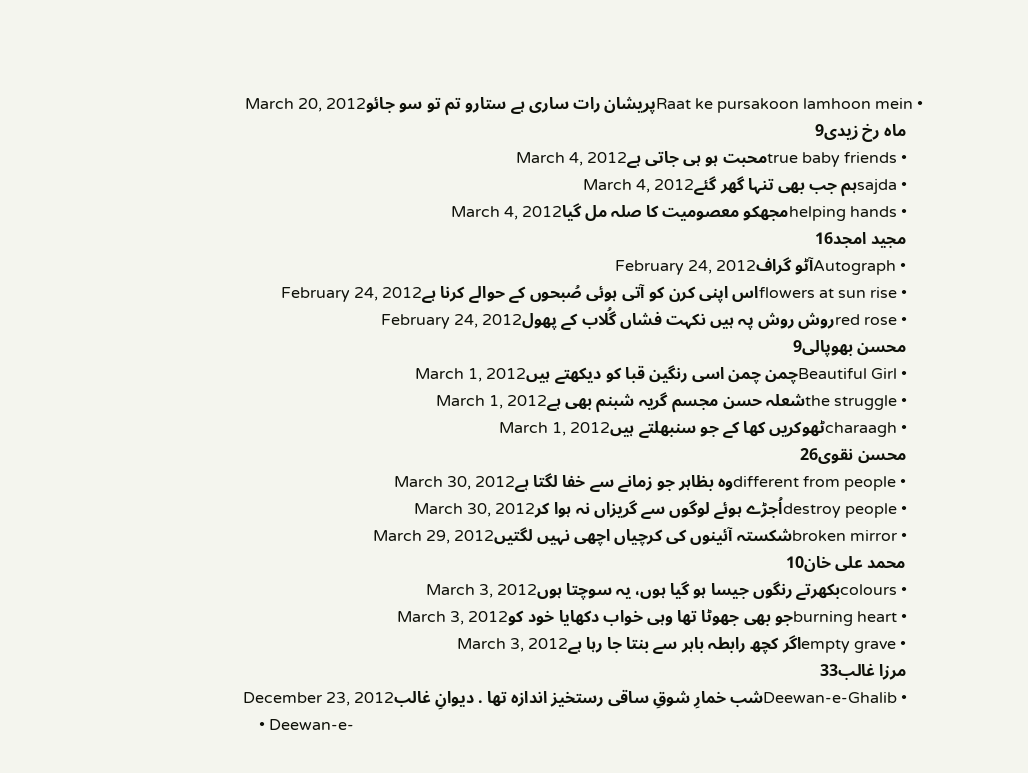• Raat ke pursakoon lamhoon meinپریشان رات ساری ہے ستارو تم تو سو جائوMarch 20, 2012
    ماہ رخ زیدی9
    • true baby friendsمحبت ہو ہی جاتی ہےMarch 4, 2012
    • sajdaہم جب بھی تنہا گھر گئےMarch 4, 2012
    • helping handsمجھکو معصومیت کا صلہ مل گیاMarch 4, 2012
    مجید امجد16
    • Autographآٹو گرافFebruary 24, 2012
    • flowers at sun riseاس اپنی کرن کو آتی ہوئی صُبحوں کے حوالے کرنا ہےFebruary 24, 2012
    • red roseروش روش پہ ہیں نکہت فشاں گُلاب کے پھولFebruary 24, 2012
    محسن بھوپالی9
    • Beautiful Girlچمن چمن اسی رنگین قبا کو دیکھتے ہیںMarch 1, 2012
    • the struggleشعلہ حسن مجسم گریہ شبنم بھی ہےMarch 1, 2012
    • charaaghٹھوکریں کھا کے جو سنبھلتے ہیںMarch 1, 2012
    محسن نقوی26
    • different from peopleوہ بظاہر جو زمانے سے خفا لگتا ہےMarch 30, 2012
    • destroy peopleاُجڑے ہوئے لوگوں سے گریزاں نہ ہوا کرMarch 30, 2012
    • broken mirrorشکستہ آئینوں کی کرچیاں اچھی نہیں لگتیںMarch 29, 2012
    محمد علی خان10
    • coloursبکھرتے رنگوں جیسا ہو گیا ہوں، یہ سوچتا ہوںMarch 3, 2012
    • burning heartجو بھی جھوٹا تھا وہی خواب دکھایا خود کوMarch 3, 2012
    • empty graveاگر کچھ رابطہ باہر سے بنتا جا رہا ہےMarch 3, 2012
    مرزا غالب33
    • Deewan-e-Ghalibشب خمارِ شوقِ ساقی رستخیز اندازہ تھا . دیوانِ غالبDecember 23, 2012
    • Deewan-e-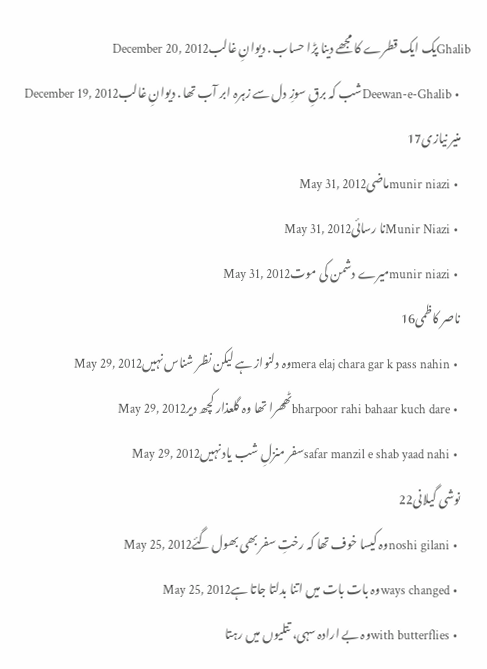Ghalibیک ایک قطرے کا مجھے دینا پڑا حساب . دیوانِ غالبDecember 20, 2012
    • Deewan-e-Ghalibشب کہ برقِ سوزِ دل سے زہرہ ابر آب تھا . دیوانِ غالبDecember 19, 2012
    منیر نیازی17
    • munir niaziماضیMay 31, 2012
    • Munir Niaziنا رسائیMay 31, 2012
    • munir niaziمیرے دشمن کی موتMay 31, 2012
    ناصر کاظمی16
    • mera elaj chara gar k pass nahinوہ دلنواز ہے لیکن نظر شناس نہیںMay 29, 2012
    • bharpoor rahi bahaar kuch dareٹھھرا تھا وہ گلعذار کچھ دیرMay 29, 2012
    • safar manzil e shab yaad nahiسفر منزلِ شب یاد نہیںMay 29, 2012
    نوشی گیلانی22
    • noshi gilaniوہ کیسا خوف تھا کہ رختِ سفر بھی بھول گئےMay 25, 2012
    • ways changedوہ بات بات میں اتنا بدلتا جاتا ہےMay 25, 2012
    • with butterfliesوہ بے ارادہ سہی، تتلیوں میں رہتا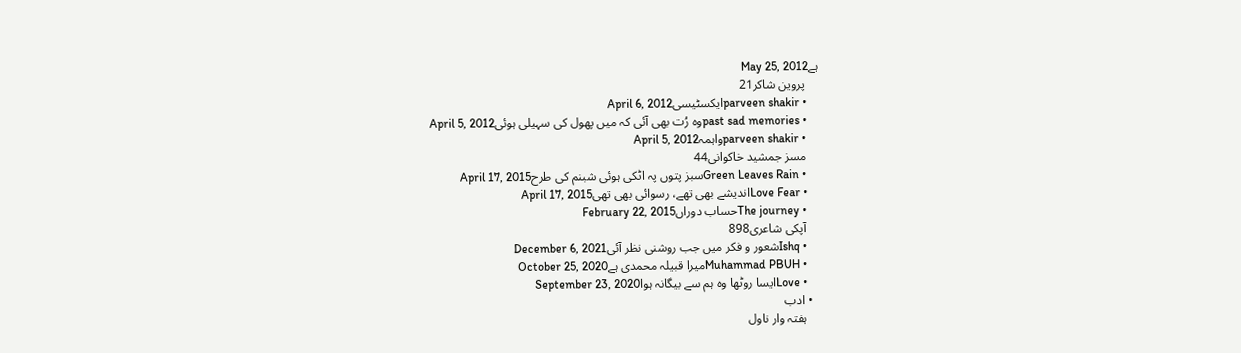ہےMay 25, 2012
    پروین شاکر21
    • parveen shakirایکسٹیسیApril 6, 2012
    • past sad memoriesوہ رُت بھی آئی کہ میں پھول کی سہیلی ہوئیApril 5, 2012
    • parveen shakirواہمہApril 5, 2012
    مسز جمشید خاکوانی44
    • Green Leaves Rainسبز پتوں پہ اٹکی ہوئی شبنم کی طرحApril 17, 2015
    • Love Fearاندیشے بھی تھے، رسوائی بھی تھیApril 17, 2015
    • The journeyحساب دوراںFebruary 22, 2015
    آپکی شاعری898
    • Ishqشعور و فکر میں جب روشنی نظر آئیDecember 6, 2021
    • Muhammad PBUHمیرا قبیلہ محمدی ہےOctober 25, 2020
    • Loveایسا روٹھا وہ ہم سے بیگانہ ہواSeptember 23, 2020
  • ادب
    ہفتہ وار ناول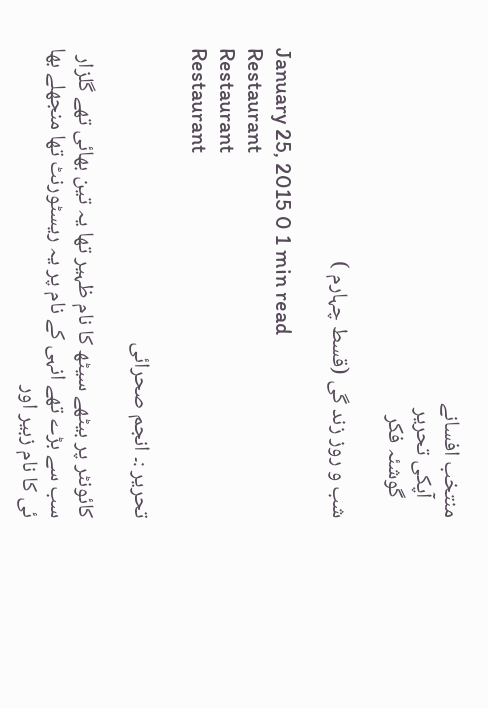منتخب افسانے
    آپکی تحریر
    گوشئہ فکر

شب و روز زند گی (قسط چہارم )

January 25, 2015 0 1 min read
Restaurant
Restaurant
Restaurant

تحریر :۔ انجم صحرائی

کائونٹر پر بیٹھے سیٹھ کا نام ظہیر تھا یہ تین بھائی تھے گلزار سب سے بڑے تھے انہی کے نام پر یہ ریسٹورنٹ تھا منجھلے بھا ئی کا نام زبیر اور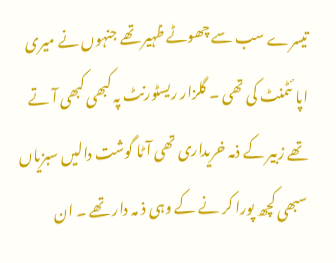تیسرے سب سے چھوٹے ظہیر تھے جنہوں نے میری اپا ئٹمنٹ کی تھی ۔ گلزار ریسٹورنٹ پہ کبھی کبھی آ تے تھے زبیر کے ذمہ خریداری تھی آٹا گوشت دالیں سبزیاں سبھی کچھ پورا کر نے کے وہی ذ مہ دار تھے ۔ ان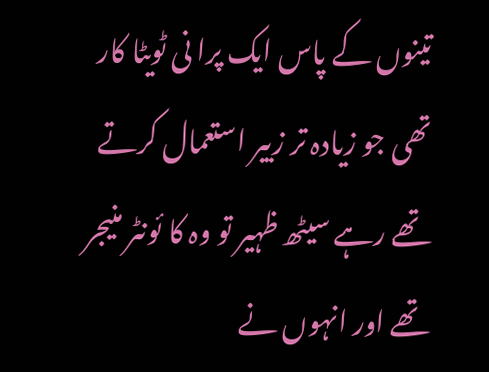تینوں کے پاس ایک پرا نی ٹویٹا کار تھی جو زیادہ تر زبیر استعمال کرتے تھے رہے سیٹھ ظہیر تو وہ کا ئونٹر منیجر تھے اور انہوں نے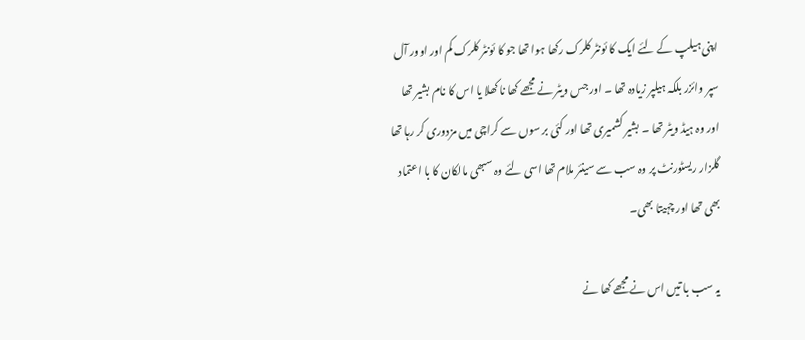اپنی ہیلپ کے لئے ایک کا ئونٹر کلرک رکھا ہوا تھا جو کا ئونٹر کلرک کم اور اوور آل سپر وائزر بلکہ ہیلپر زیادہ تھا ۔ اور جس ویٹر نے مجھے کھا نا کھلا یا اس کا نام بشیر تھا اور وہ ہیڈ ویٹر تھا ۔ بشیر کشمیری تھا اور کئی بر سوں سے کراچی میں مزدوری کر رہا تھا گلزار ریسٹورنٹ پر وہ سب سے سینئر ملام تھا اسی لئے وہ سبھی مالکان کا با اعتماد بھی تھا اور چہیتا بھی۔

یہ سب با تیں اس نے مجھے کھا نے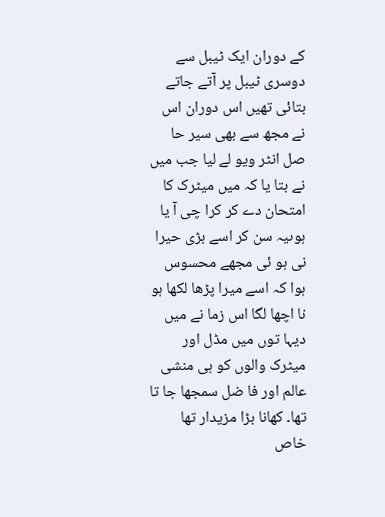کے دوران ایک ٹیبل سے دوسری ٹیبل پر آتے جاتے بتائی تھیں اس دوران اس نے مجھ سے بھی سیر حا صل انٹر ویو لے لیا جب میں نے بتا یا کہ میں میٹرک کا امتحان دے کر کرا چی آ یا ہوںیہ سن کر اسے بڑی حیرا نی ہو ئی مجھے محسوس ہوا کہ اسے میرا پڑھا لکھا ہو نا اچھا لگا اس زما نے میں دیہا توں میں مڈل اور میٹرک والوں کو ہی منشی عالم اور فا ضل سمجھا جا تا تھا۔ کھانا بڑا مزیدار تھا خاص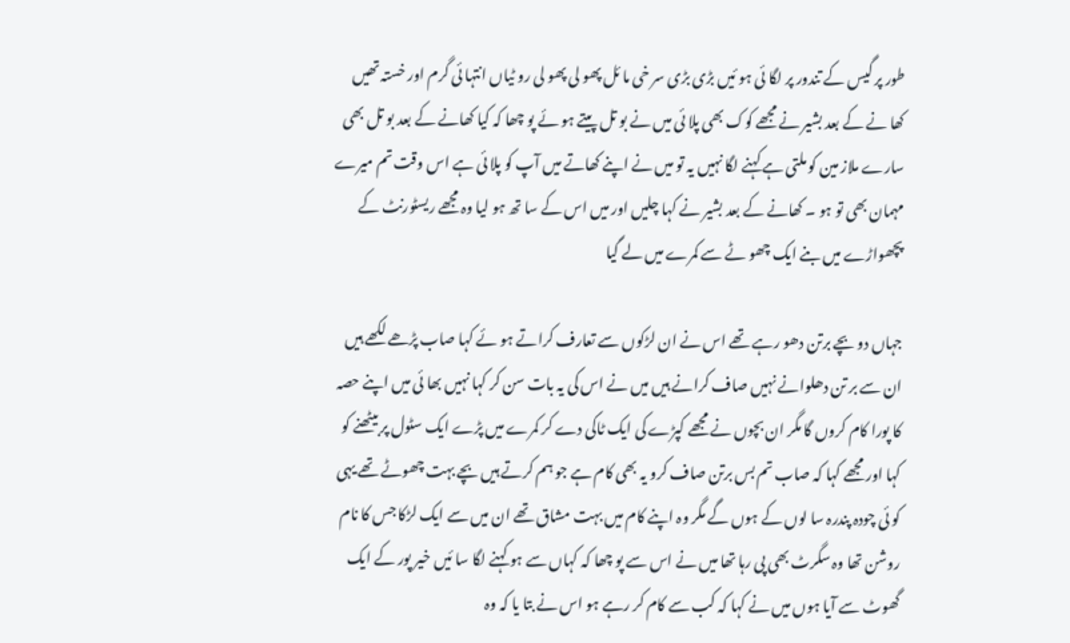طور پر گیس کے تندور پر لگا ئی ہو ئیں بڑی بڑی سر خی ما ئل پھو لی پھو لی رو ٹیاں انتہا ئی گرم اور خستہ تھیں کھا نے کے بعد بشیر نے مجھے کوک بھی پلا ئی میں نے بو تل پیتے ہو ئے پو چھا کہ کیا کھانے کے بعد بو تل بھی سارے ملاز مین کو ملتی ہے کہنے لگا نہیں یہ تو میں نے اپنے کھاتے میں آپ کو پلا ئی ہے اس وقت تم میرے مہمان بھی تو ہو ۔ کھانے کے بعد بشیر نے کہا چلیں اور میں اس کے سا تھ ہو لیا وہ مجھے ریسٹورنٹ کے پچھواڑے میں بنے ایک چھو ٹے سے کمرے میں لے گیا

جہاں دو بچے برتن دھو رہے تھے اس نے ان لڑکوں سے تعارف کراتے ہو ئے کہا صاب پڑھے لکھے ہیں ان سے بر تن دھلوانے نہیں صاف کرانے ہیں میں نے اس کی یہ بات سن کر کہا نہیں بھا ئی میں اپنے حصہ کا پورا کام کروں گا مگر ان بچوں نے مجھے کپڑے کی ایک ٹاکی دے کر کمرے میں پڑے ایک سٹول پر بیٹھنے کو کہا اور مجھے کہا کہ صاب تم بس برتن صاف کرو یہ بھی کام ہے جو ہم کرتے ہیں بچے بہت چھوٹے تھے یہی کو ئی چودہ پندرہ سا لوں کے ہوں گے مگر وہ اپنے کام میں بہت مشاق تھے ان میں سے ایک لڑکا جس کا نام روشن تھا وہ سگرٹ بھی پی رہا تھا میں نے اس سے پو چھا کہ کہاں سے ہو کہنے لگا سا ئیں خیر پور کے ایک گھوٹ سے آیا ہوں میں نے کہا کہ کب سے کام کر رہے ہو اس نے بتا یا کہ وہ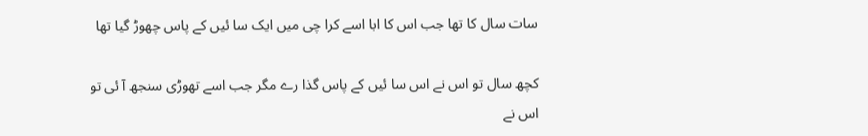سات سال کا تھا جب اس کا ابا اسے کرا چی میں ایک سا ئیں کے پاس چھوڑ گیا تھا

کچھ سال تو اس نے اس سا ئیں کے پاس گذا رے مگر جب اسے تھوڑی سنجھ آ ئی تو اس نے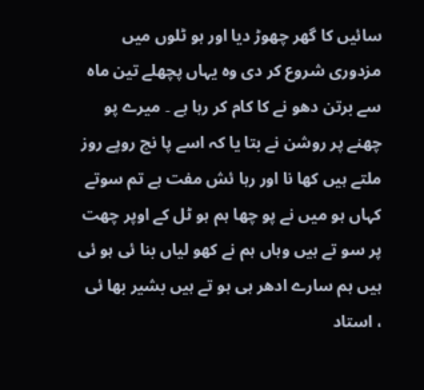سائیں کا گھر چھوڑ دیا اور ہو ٹلوں میں مزدوری شروع کر دی وہ یہاں پچھلے تین ماہ سے برتن دھو نے کا کام کر رہا ہے ۔ میرے پو چھنے پر روشن نے بتا یا کہ اسے پا نچ روپے روز ملتے ہیں کھا نا اور رہا ئش مفت ہے تم سوتے کہاں ہو میں نے پو چھا ہم ہو ٹل کے اوپر چھت پر سو تے ہیں وہاں ہم نے کھو لیاں بنا ئی ہو ئی ہیں ہم سارے ادھر ہی ہو تے ہیں بشیر بھا ئی ، استاد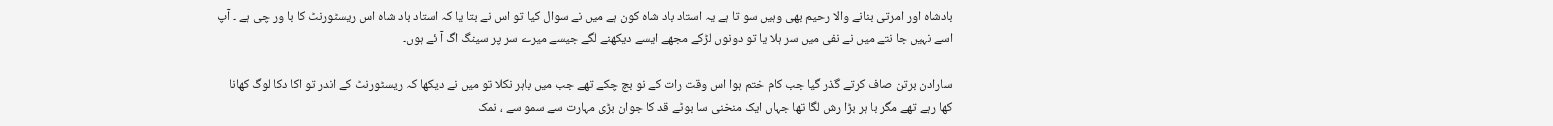بادشاہ اور امرتی بنانے والا رحیم بھی وہیں سو تا ہے یہ استاد باد شاہ کون ہے میں نے سوال کیا تو اس نے بتا یا کہ استاد باد شاہ اس ریسٹورنٹ کا با ور چی ہے ۔ آپ اسے نہیں جا نتے میں نے نفی میں سر ہلا یا تو دونوں لڑکے مجھے ایسے دیکھنے لگے جیسے میرے سر پر سینگ اگ آ ئے ہوں۔

سارادن برتن صاف کرتے گذر گیا جب کام ختم ہوا اس وقت رات کے نو بچ چکے تھے جب میں باہر نکلا تو میں نے دیکھا کہ ریسٹورنٹ کے اندر تو اکا دکا لوگ کھانا کھا رہے تھے مگر با ہر بڑا رش لگا تھا جہاں ایک منخنی سا بوٹے قد کا جوان بڑی مہارت سے سمو سے ، نمک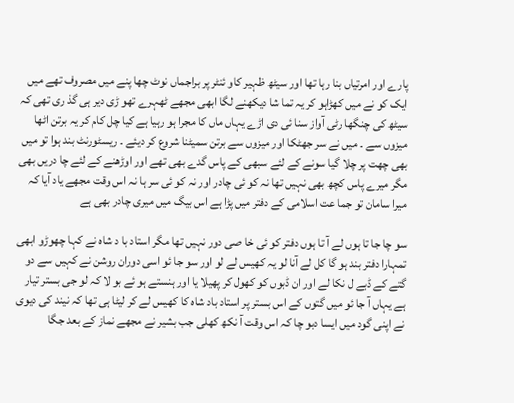پارے اور امرتیاں بنا رہا تھا اور سیٹھ ظہیر کاو ئنٹر پر براجماں نوٹ چھا پنے میں مصروف تھے میں ایک کو نے میں کھڑاہو کر یہ تما شا دیکھنے لگا ابھی مجھے ٹھہرے تھو ڑی دیر ہی گذ ری تھی کہ سیٹھ کی چنگھا رٹی آواز سنا ئی دی اڑے یہاں ماں کا مجرا ہو رہیا ہے کیا چل کام کر یہ برتن اٹھا میزوں سے ۔ میں نے سر جھٹکا اور میزوں سے برتن سمیٹنا شروع کر دیئے ۔ ریسٹورنٹ بند ہوا تو میں بھی چھت پر چلا گیا سونے کے لئے سبھی کے پاس گدے بھی تھے اور اوڑھنے کے لئے چا دریں بھی مگر میرے پاس کچھ بھی نہیں تھا نہ کو ئی چادر اور نہ کو ئی سر ہا نہ اس وقت مجھے یاد آیا کہ میرا سامان تو جما عت اسلامی کے دفتر میں پڑا ہے اس بیگ میں میری چادر بھی ہے

سو چا جا تا ہوں لے آ تا ہوں دفتر کو ئی خا صی دور نہیں تھا مگر استاد با د شاہ نے کہا چھوڑو ابھی تمہارا دفتر بند ہو گا کل لے آنا لو یہ کھیس لے لو اور سو جا ئو اسی دوران روشن نے کہیں سے دو گتے کے ڈبے ل نکا لے اور ان ڈبوں کو کھول کر پھیلا یا اور ہنستے ہو ئے بو لا کہ لو جی بستر تیار ہے یہاں آ جا ئو میں گتوں کے اس بستر پر استاد باد شاہ کا کھیس لے کر لیٹا ہی تھا کہ نیند کی دیوی نے اپنی گود میں ایسا دبو چا کہ اس وقت آ نکھ کھلی جب بشیر نے مجھے نماز کے بعد جگا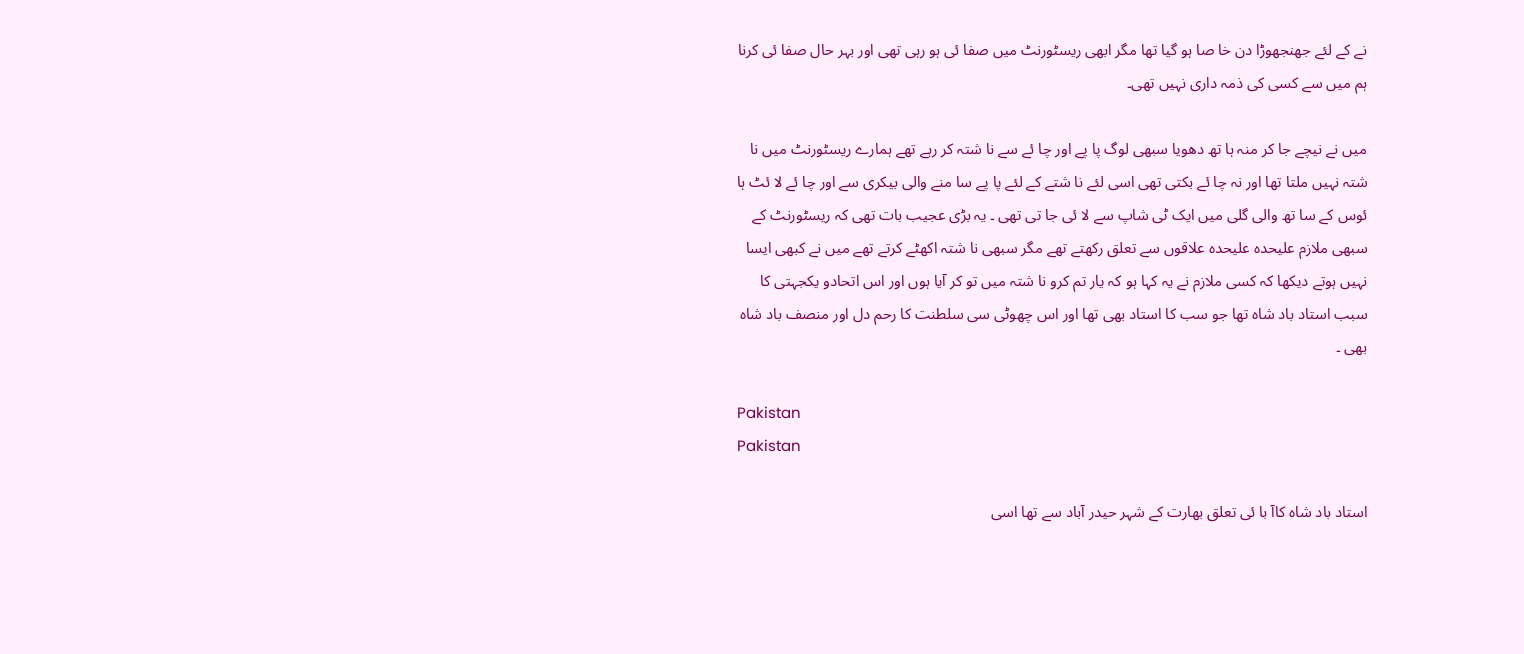نے کے لئے جھنجھوڑا دن خا صا ہو گیا تھا مگر ابھی ریسٹورنٹ میں صفا ئی ہو رہی تھی اور بہر حال صفا ئی کرنا ہم میں سے کسی کی ذمہ داری نہیں تھی۔

میں نے نیچے جا کر منہ ہا تھ دھویا سبھی لوگ پا پے اور چا ئے سے نا شتہ کر رہے تھے ہمارے ریسٹورنٹ میں نا شتہ نہیں ملتا تھا اور نہ چا ئے بکتی تھی اسی لئے نا شتے کے لئے پا پے سا منے والی بیکری سے اور چا ئے لا ئٹ ہا ئوس کے سا تھ والی گلی میں ایک ٹی شاپ سے لا ئی جا تی تھی ۔ یہ بڑی عجیب بات تھی کہ ریسٹورنٹ کے سبھی ملازم علیحدہ علیحدہ علاقوں سے تعلق رکھتے تھے مگر سبھی نا شتہ اکھٹے کرتے تھے میں نے کبھی ایسا نہیں ہوتے دیکھا کہ کسی ملازم نے یہ کہا ہو کہ یار تم کرو نا شتہ میں تو کر آیا ہوں اور اس اتحادو یکجہتی کا سبب استاد باد شاہ تھا جو سب کا استاد بھی تھا اور اس چھوٹی سی سلطنت کا رحم دل اور منصف باد شاہ بھی ۔

Pakistan
Pakistan

استاد باد شاہ کاآ با ئی تعلق بھارت کے شہر حیدر آباد سے تھا اسی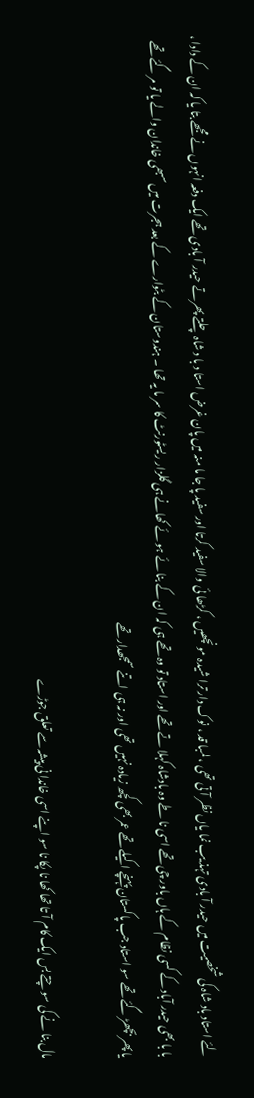لئے استاد باد شاہ کی شخصیت میں حیدر آ بادی تہذ یب نما یاں نظر آ تی تھی ، لمبا قد ، نوک دار ترا شیدہ مونچھیں ، کڑھا ئی والا سفید کرتا اور سفید پا جا ما منہ میں پان غرض استا د با د شاہ چلتے پھرتے حیدر آ بادی تھے ایک دفعہ انہوں نے مجھے بتا یا کہ ان کے دادا ، با با بھی حیدر آباد کے کسی نظام کے ہاں باور چی تھے اسی نا طے وہ بادشاہ کہلا تے تھے اور استاد تو وہ تھے ہی کہ ان کے بنا ئے ہو ئے کھانے ہی گلزار ریسٹورنٹ کا سر ما یہ تھا ۔ ہندوستان کے بٹوارے کے بعد ہجرت میں سبھی خاندان والے یا تو مر گئے تھے یا پھر بچھڑ گئے تھے سو استاد جب پاکستان پہنچے اکیلے تھے عمر بھی کچھ زیادہ نہیں تھی اور نہ ہی اتنے سمجھدار تھے

مال بنا نے کی سو چتے بس ایک کام آ تا تھا کھا نا پکا نا سو اپنے اسی خاندا نی پیشہ سے تعلق جوڑے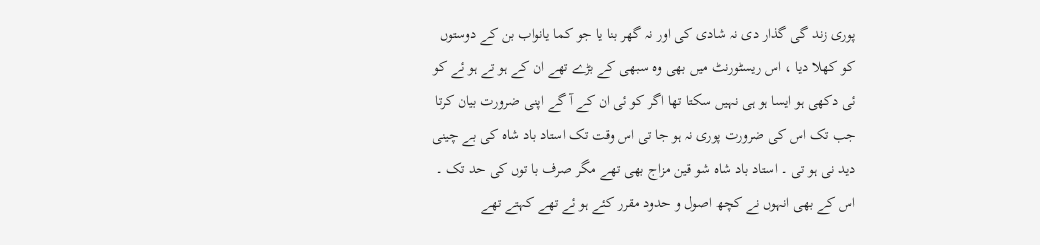پوری زند گی گذار دی نہ شادی کی اور نہ گھر بنا یا جو کما یانواب بن کے دوستوں کو کھلا دیا ، اس ریسٹورنٹ میں بھی وہ سبھی کے بڑے تھے ان کے ہو تے ہو ئے کو ئی دکھی ہو ایسا ہو ہی نہیں سکتا تھا اگر کو ئی ان کے آ گے اپنی ضرورت بیان کرتا جب تک اس کی ضرورت پوری نہ ہو جا تی اس وقت تک استاد باد شاہ کی بے چینی دید نی ہو تی ۔ استاد باد شاہ شو قین مزاج بھی تھے مگر صرف با توں کی حد تک ۔ اس کے بھی انہوں نے کچھ اصول و حدود مقرر کئے ہو ئے تھے کہتے تھے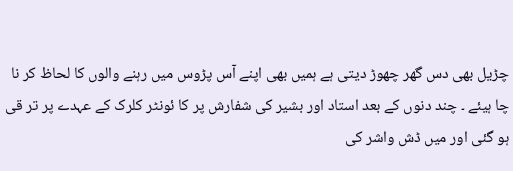چڑیل بھی دس گھر چھوڑ دیتی ہے ہمیں بھی اپنے آس پڑوس میں رہنے والوں کا لحاظ کر نا چا ہیئے ۔ چند دنوں کے بعد استاد اور بشیر کی شفارش پر کا ئونٹر کلرک کے عہدے پر تر قی ہو گئی اور میں ڈش واشر کی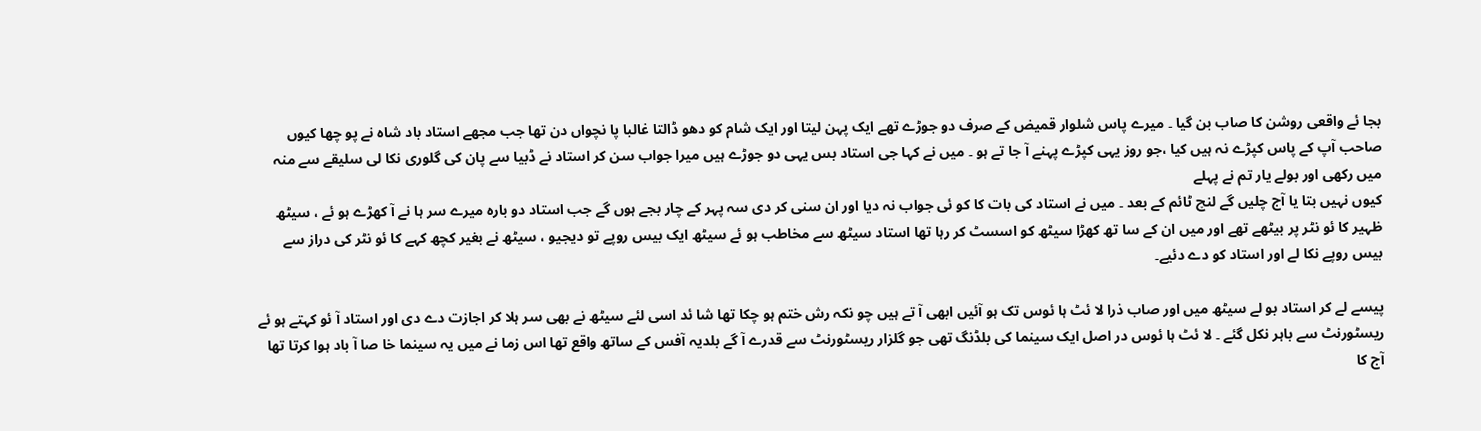بجا ئے واقعی روشن کا صاب بن گیا ۔ میرے پاس شلوار قمیض کے صرف دو جوڑے تھے ایک پہن لیتا اور ایک شام کو دھو ڈالتا غالبا پا نچواں دن تھا جب مجھے استاد باد شاہ نے پو چھا کیوں صاحب آپ کے پاس کپڑے نہ ہیں کیا ،جو روز یہی کپڑے پہنے آ جا تے ہو ۔ میں نے کہا جی استاد بس یہی دو جوڑے ہیں میرا جواب سن کر استاد نے ڈبیا سے پان کی گلوری نکا لی سلیقے سے منہ میں رکھی اور بولے یار تم نے پہلے
کیوں نہیں بتا یا آج چلیں گے لنچ ٹائم کے بعد ۔ میں نے استاد کی بات کا کو ئی جواب نہ دیا اور ان سنی کر دی سہ پہر کے چار بجے ہوں گے جب استاد دو بارہ میرے سر ہا نے آ کھڑے ہو ئے ، سیٹھ ظہیر کا ئو نٹر پر بیٹھے تھے اور میں ان کے سا تھ کھڑا سیٹھ کو اسسٹ کر رہا تھا استاد سیٹھ سے مخاطب ہو ئے سیٹھ ایک بیس روپے تو دیجیو ، سیٹھ نے بغیر کچھ کہے کا ئو نٹر کی دراز سے بیس روپے نکا لے اور استاد کو دے دئیے۔

پیسے لے کر استاد بو لے سیٹھ میں اور صاب ذرا لا ئٹ ہا ئوس تک ہو آئیں ابھی آ تے ہیں چو نکہ رش ختم ہو چکا تھا شا ئد اسی لئے سیٹھ نے بھی سر ہلا کر اجازت دے دی اور استاد آ ئو کہتے ہو ئے ریسٹورنٹ سے باہر نکل گئے ۔ لا ئٹ ہا ئوس در اصل ایک سینما کی بلڈنگ تھی جو گلزار ریسٹورنٹ سے قدرے آ گے بلدیہ آفس کے ساتھ واقع تھا اس زما نے میں یہ سینما خا صا آ باد ہوا کرتا تھا آج کا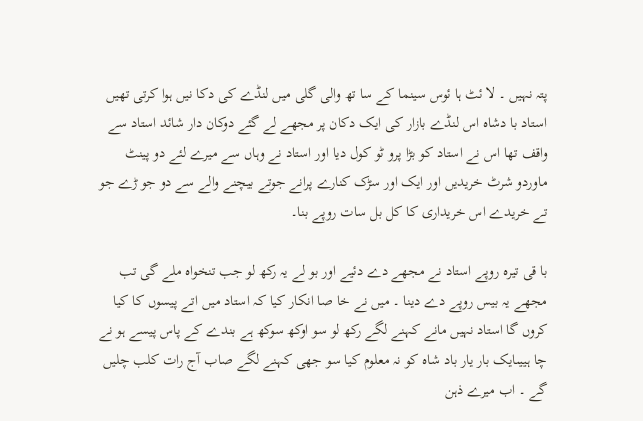پتہ نہیں ۔ لا ئٹ ہا ئوس سینما کے سا تھ والی گلی میں لنڈے کی دکا نیں ہوا کرتی تھیں استاد با دشاہ اس لنڈے بازار کی ایک دکان پر مجھے لے گئے دوکان دار شائد استاد سے واقف تھا اس نے استاد کو بڑا پرو ٹو کول دیا اور استاد نے وہاں سے میرے لئے دو پینٹ ماوردو شرٹ خریدیں اور ایک اور سڑک کنارے پرانے جوتے بیچنے والے سے دو جو ڑے جو تے خریدے اس خریداری کا کل بل سات روپے بنا۔

با قی تیرہ روپے استاد نے مجھے دے دئیے اور بو لے یہ رکھ لو جب تنخواہ ملے گی تب مجھے یہ بیس روپے دے دینا ۔ میں نے خا صا انکار کیا کہ استاد میں اتے پیسوں کا کیا کروں گا استاد نہیں مانے کہنے لگے رکھ لو سو اوکھ سوکھ ہے بندے کے پاس پیسے ہو نے چا ہییںایک بار یار باد شاہ کو نہ معلوم کیا سو جھی کہنے لگے صاب آج رات کلب چلیں گے ۔ اب میرے ذہن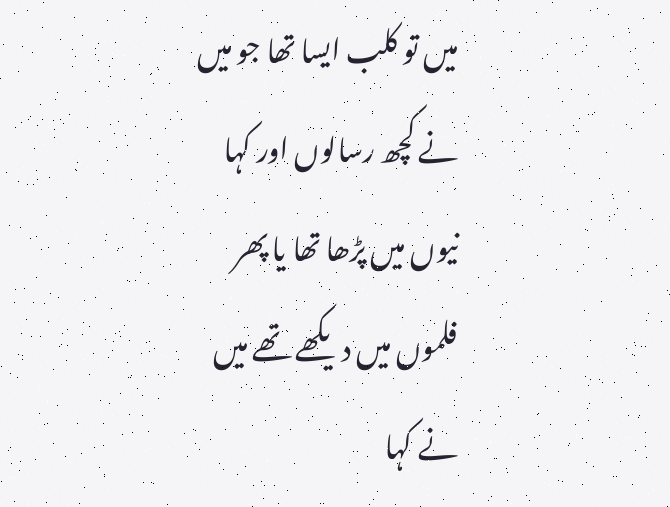میں تو کلب ایسا تھا جو میں نے کچھ رسالوں اور کہا نیوں میں پڑھا تھا یا پھر فلموں میں دیکھے تھے میں نے کہا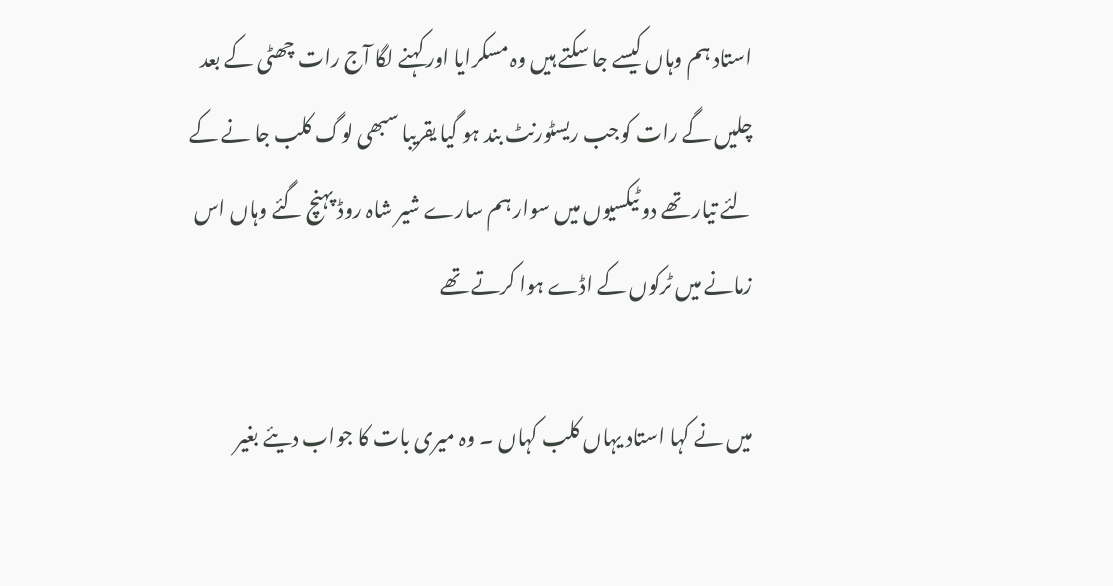استاد ہم وہاں کیسے جا سکتے ہیں وہ مسکرایا اور کہنے لگا آج رات چھٹی کے بعد چلیں گے رات کوجب ریسٹورنٹ بند ہو گیا یقریبا سبھی لوگ کلب جا نے کے لئے تیار تھے دو ٹیکسیوں میں سوار ہم سارے شیر شاہ روڈ پہنچ گئے وہاں اس زمانے میں ٹرکوں کے اڈے ہوا کرتے تھے

میں نے کہا استاد یہاں کلب کہاں ۔ وہ میری بات کا جواب دیئے بغیر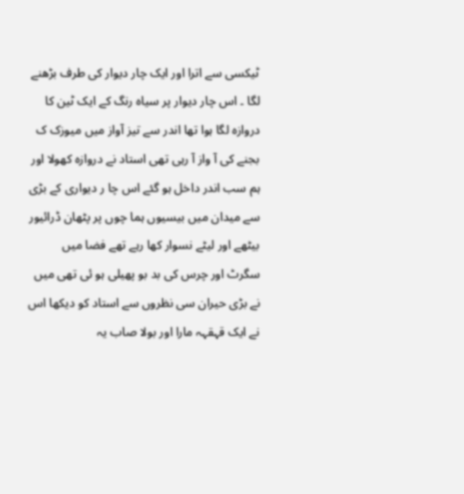ٹیکسی سے اترا اور ایک چار دیوار کی طرف بڑھنے لگا ۔ اس چار دیوار پر سیاہ رنگ کے ایک ٹین کا دروازہ لگا ہوا تھا اندر سے تیز آواز میں میوزک ک بجنے کی آ واز آ رہی تھی استاد نے دروازہ کھولا اور ہم سب اندر داخل ہو گئے اس چا ر دیواری کے بڑی سے میدان میں بیسیوں ہما چوں پر پٹھان ڈرائیور بیٹھے اور لیٹے نسوار کھا رہے تھے فضا میں سگرٹ اور چرس کی بد بو پھیلی ہو ئی تھی میں نے بڑی حیران سی نظروں سے استاد کو دیکھا اس نے ایک قہقہہ مارا اور بولا صاب یہ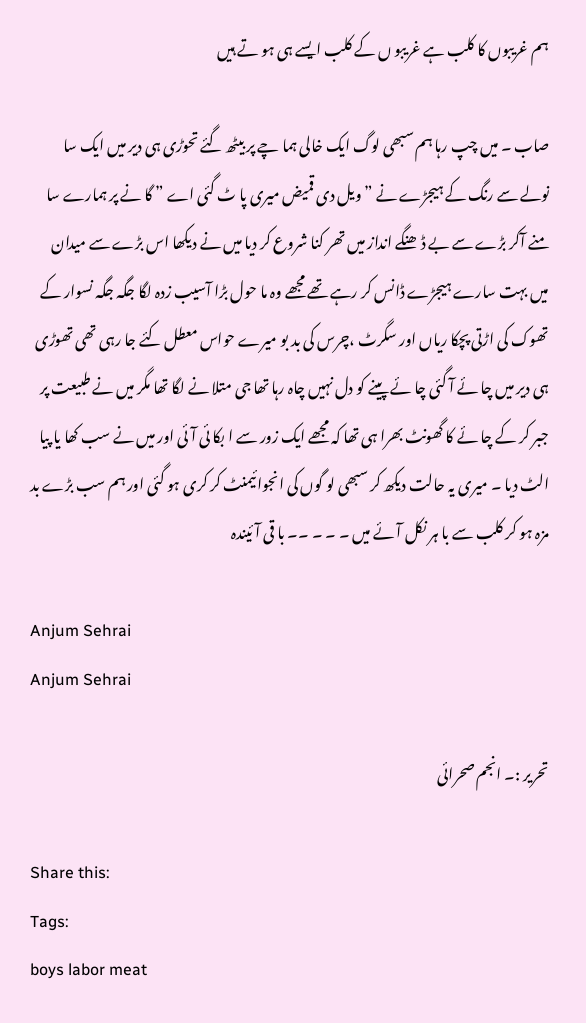ہم غریبوں کا کلب ہے غریبو ں کے کلب ایسے ہی ہو تے ہیں

صاب ۔ میں چپ رہا ہم سبھی لوگ ایک خالی ہما چے پر بیٹھ گئے تحوڑی ہی دیر میں ایک سا نولے سے رنگ کے ہیجڑے نے ” ویل دی قمیض میری پا ٹ گئی اے ” گا نے پر ہمارے سا منے آکر بڑے سے بے ڈھنگے انداز میں تھر کنا شروع کر دیا میں نے دیکھا اس بڑے سے میدان میں بہت سارے ہیجڑے ڈانس کر رہے تھے مجھے وہ ما حول بڑا آسیب زدہ لگا جگہ جگہ نسوار کے تھوک کی اڑتی پچکا ریاں اور سگرٹ ،چرس کی بد بو میرے حواس معطل کئے جا رہی تھی تھوڑی ہی دیر میں چا ئے آ گئی چا ئے پینے کو دل نہیں چاہ رہا تھا جی متلا نے لگا تھا مگر میں نے طبیعت پر جبر کر کے چا ئے کا گھونٹ بھرا ہی تھا کہ مجھے ایک زور سے ا بکا ئی آئی اور میں نے سب کھا یا پیا الٹ دیا ۔ میری یہ حالت دیکھ کر سبھی لو گوں کی انجوائیمنٹ کر کری ہو گئی اور ہم سب بڑے بد مزہ ہو کر کلب سے با ہر نکل آئے میں ۔ ۔ ۔ ۔۔ با قی آئیندہ

Anjum Sehrai
Anjum Sehrai

تحریر :۔ انجم صحرائی

Share this:
Tags:
boys labor meat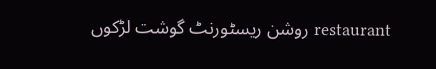restaurant روشن ریسٹورنٹ گوشت لڑکوں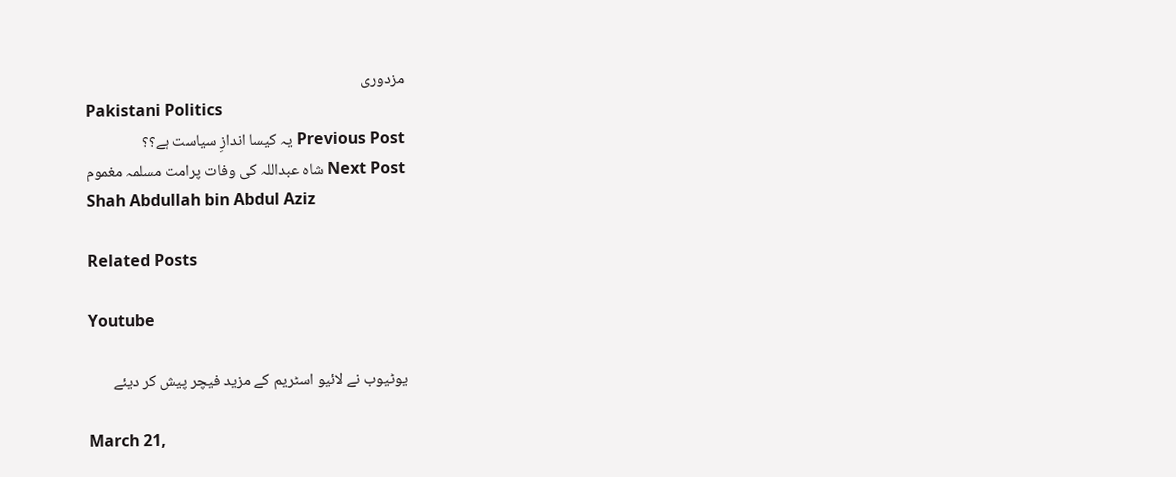مزدوری
Pakistani Politics
Previous Post یہ کیسا اندازِ سیاست ہے؟؟
Next Post شاہ عبداللہ کی وفات پرامت مسلمہ مغموم
Shah Abdullah bin Abdul Aziz

Related Posts

Youtube

یوٹیوب نے لائیو اسٹریم کے مزید فیچر پیش کر دیئے

March 21,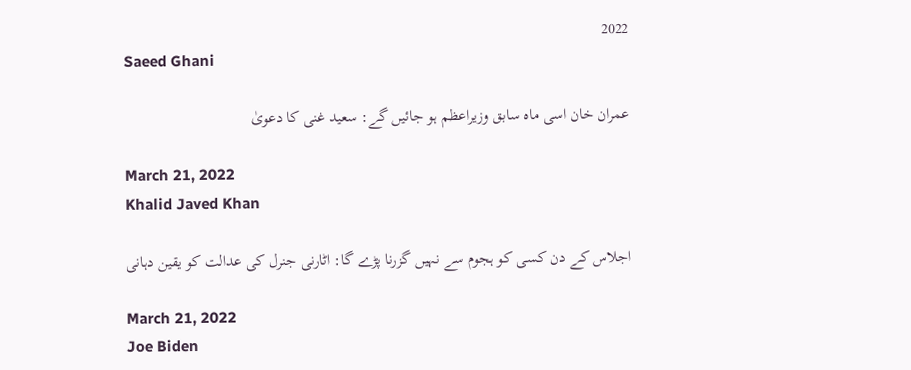2022
Saeed Ghani

عمران خان اسی ماہ سابق وزیراعظم ہو جائیں گے: سعید غنی کا دعویٰ

March 21, 2022
Khalid Javed Khan

اجلاس کے دن کسی کو ہجوم سے نہیں گزرنا پڑے گا: اٹارنی جنرل کی عدالت کو یقین دہانی

March 21, 2022
Joe Biden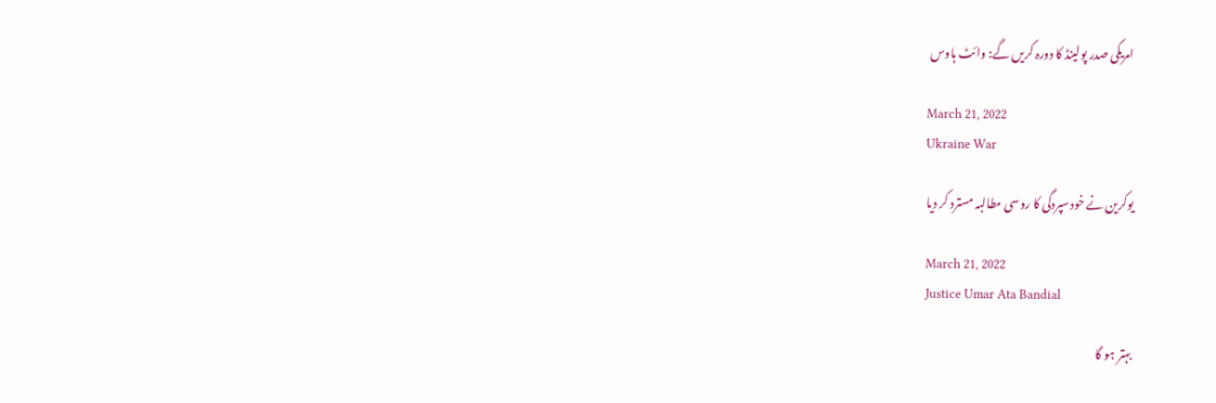امریکی صدر پولینڈ کا دورہ کریں گے: وائٹ ہاوس

March 21, 2022
Ukraine War

یوکرین نے خودسپردگی کا روسی مطالبہ مسترد کر دیا

March 21, 2022
Justice Umar Ata Bandial

بہتر ہو گا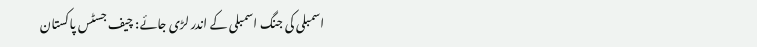اسمبلی کی جنگ اسمبلی کے اندر لڑی جائے: چیف جسٹس پاکستان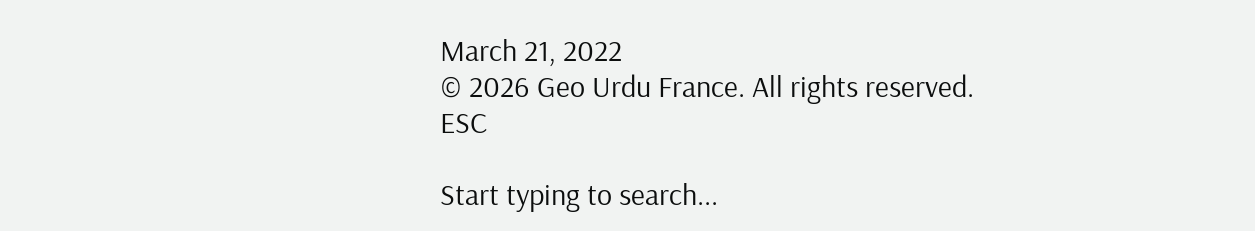March 21, 2022
© 2026 Geo Urdu France. All rights reserved.
ESC

Start typing to search...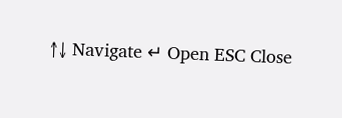↑↓ Navigate ↵ Open ESC Close